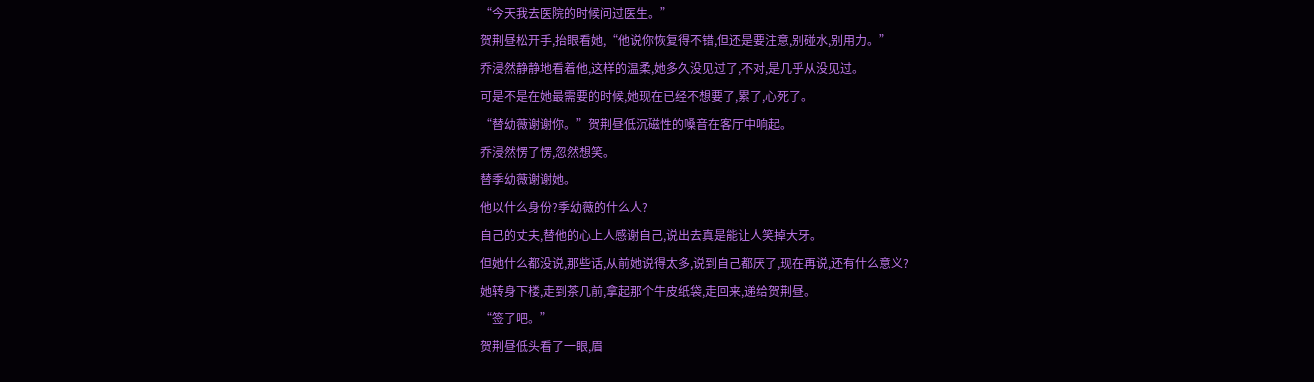“今天我去医院的时候问过医生。”
贺荆昼松开手,抬眼看她,“他说你恢复得不错,但还是要注意,别碰水,别用力。”
乔浸然静静地看着他,这样的温柔,她多久没见过了,不对,是几乎从没见过。
可是不是在她最需要的时候,她现在已经不想要了,累了,心死了。
“替幼薇谢谢你。”贺荆昼低沉磁性的嗓音在客厅中响起。
乔浸然愣了愣,忽然想笑。
替季幼薇谢谢她。
他以什么身份?季幼薇的什么人?
自己的丈夫,替他的心上人感谢自己,说出去真是能让人笑掉大牙。
但她什么都没说,那些话,从前她说得太多,说到自己都厌了,现在再说,还有什么意义?
她转身下楼,走到茶几前,拿起那个牛皮纸袋,走回来,递给贺荆昼。
“签了吧。”
贺荆昼低头看了一眼,眉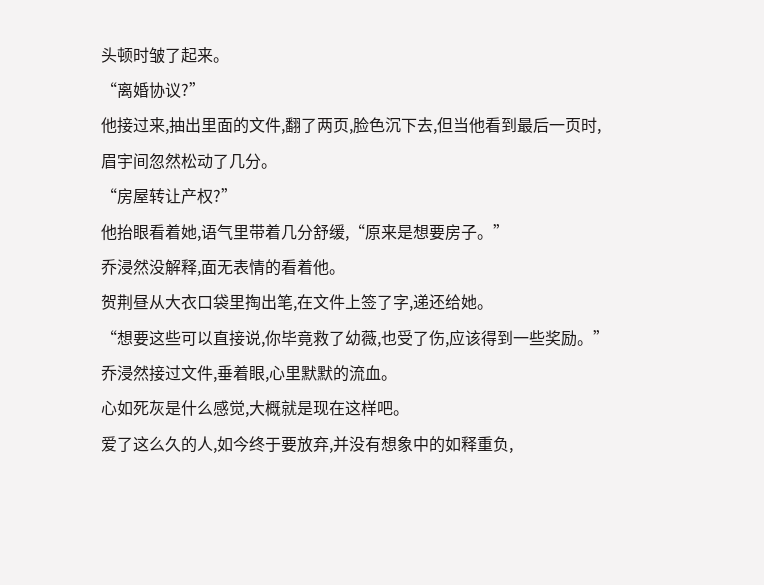头顿时皱了起来。
“离婚协议?”
他接过来,抽出里面的文件,翻了两页,脸色沉下去,但当他看到最后一页时,眉宇间忽然松动了几分。
“房屋转让产权?”
他抬眼看着她,语气里带着几分舒缓,“原来是想要房子。”
乔浸然没解释,面无表情的看着他。
贺荆昼从大衣口袋里掏出笔,在文件上签了字,递还给她。
“想要这些可以直接说,你毕竟救了幼薇,也受了伤,应该得到一些奖励。”
乔浸然接过文件,垂着眼,心里默默的流血。
心如死灰是什么感觉,大概就是现在这样吧。
爱了这么久的人,如今终于要放弃,并没有想象中的如释重负,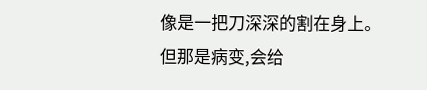像是一把刀深深的割在身上。
但那是病变,会给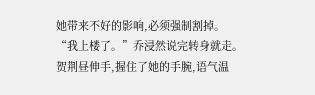她带来不好的影响,必须强制割掉。
“我上楼了。”乔浸然说完转身就走。
贺荆昼伸手,握住了她的手腕,语气温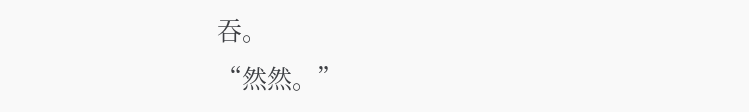吞。
“然然。”